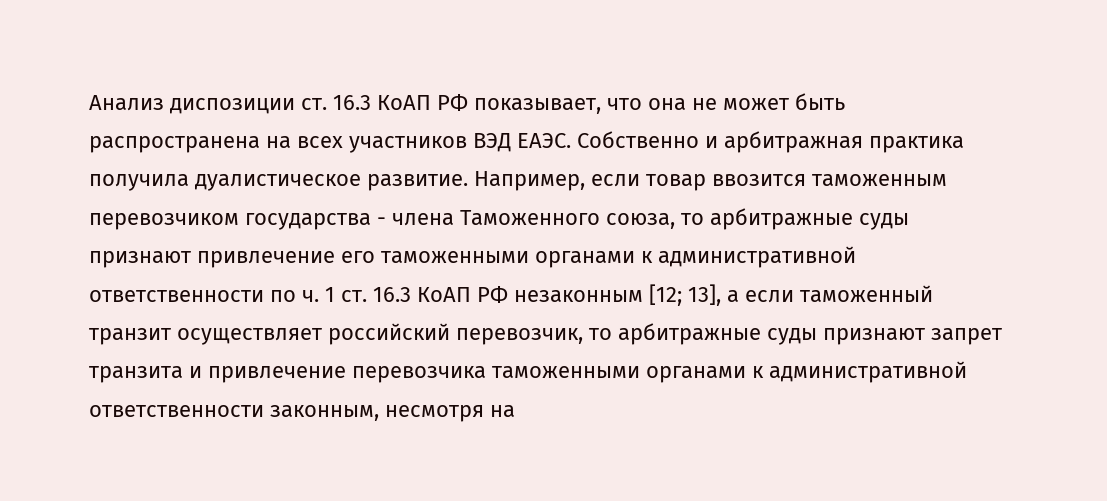Анализ диспозиции ст. 16.3 КоАП РФ показывает, что она не может быть распространена на всех участников ВЭД ЕАЭС. Собственно и арбитражная практика получила дуалистическое развитие. Например, если товар ввозится таможенным перевозчиком государства - члена Таможенного союза, то арбитражные суды признают привлечение его таможенными органами к административной ответственности по ч. 1 ст. 16.3 КоАП РФ незаконным [12; 13], а если таможенный транзит осуществляет российский перевозчик, то арбитражные суды признают запрет транзита и привлечение перевозчика таможенными органами к административной ответственности законным, несмотря на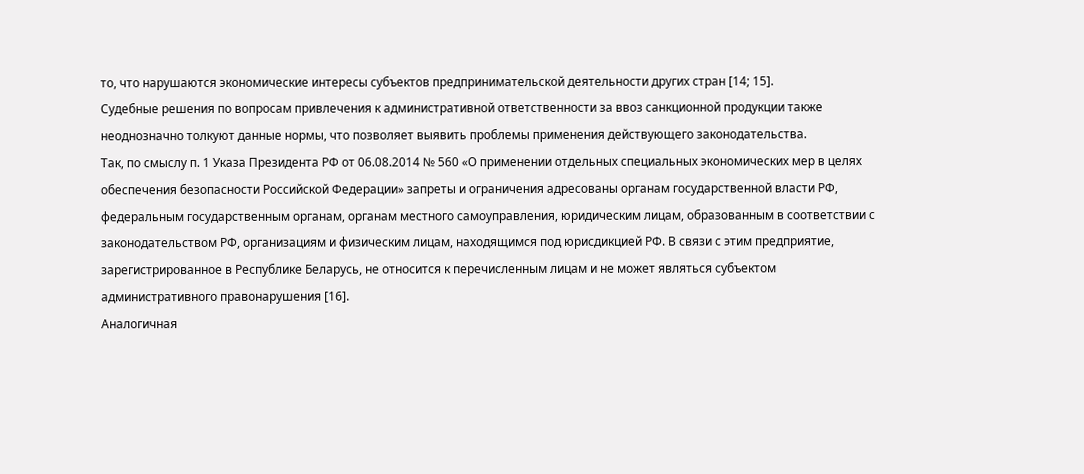то, что нарушаются экономические интересы субъектов предпринимательской деятельности других стран [14; 15].
Судебные решения по вопросам привлечения к административной ответственности за ввоз санкционной продукции также неоднозначно толкуют данные нормы, что позволяет выявить проблемы применения действующего законодательства.
Так, по смыслу п. 1 Указа Президента РФ от 06.08.2014 № 560 «О применении отдельных специальных экономических мер в целях обеспечения безопасности Российской Федерации» запреты и ограничения адресованы органам государственной власти РФ, федеральным государственным органам, органам местного самоуправления, юридическим лицам, образованным в соответствии с законодательством РФ, организациям и физическим лицам, находящимся под юрисдикцией РФ. В связи с этим предприятие, зарегистрированное в Республике Беларусь, не относится к перечисленным лицам и не может являться субъектом административного правонарушения [16].
Аналогичная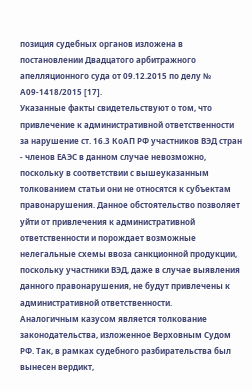позиция судебных органов изложена в постановлении Двадцатого арбитражного апелляционного суда от 09.12.2015 по делу № А09-1418/2015 [17].
Указанные факты свидетельствуют о том, что привлечение к административной ответственности за нарушение ст. 16.3 КоАП РФ участников ВЭД стран - членов ЕАЭС в данном случае невозможно, поскольку в соответствии с вышеуказанным толкованием статьи они не относятся к субъектам правонарушения. Данное обстоятельство позволяет уйти от привлечения к административной ответственности и порождает возможные нелегальные схемы ввоза санкционной продукции, поскольку участники ВЭД, даже в случае выявления данного правонарушения, не будут привлечены к административной ответственности.
Аналогичным казусом является толкование законодательства, изложенное Верховным Судом РФ. Так, в рамках судебного разбирательства был вынесен вердикт,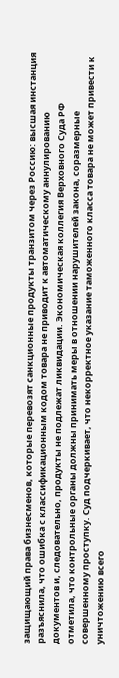защищающий права бизнесменов, которые перевозят санкционные продукты транзитом через Россию: высшая инстанция разъяснила, что ошибка с классификационным кодом товара не приводит к автоматическому аннулированию документов и, следовательно, продукты не подлежат ликвидации. Экономическая коллегия Верховного Суда РФ отметила, что контрольные органы должны принимать меры в отношении нарушителей закона, соразмерные совершенному проступку. Суд подчеркивает, что некорректное указание таможенного класса товара не может привести к уничтожению всего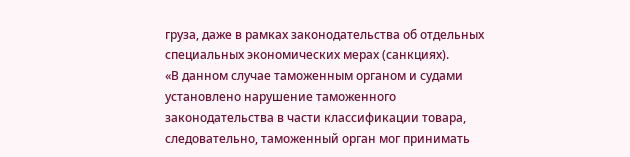груза, даже в рамках законодательства об отдельных специальных экономических мерах (санкциях).
«В данном случае таможенным органом и судами установлено нарушение таможенного законодательства в части классификации товара, следовательно, таможенный орган мог принимать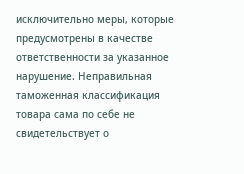исключительно меры, которые предусмотрены в качестве ответственности за указанное нарушение. Неправильная таможенная классификация товара сама по себе не свидетельствует о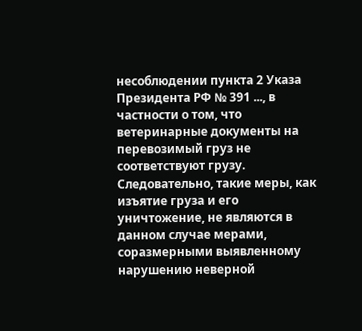несоблюдении пункта 2 Указа Президента РФ № 391 ..., в частности о том, что ветеринарные документы на перевозимый груз не соответствуют грузу. Следовательно, такие меры, как изъятие груза и его уничтожение, не являются в данном случае мерами, соразмерными выявленному нарушению неверной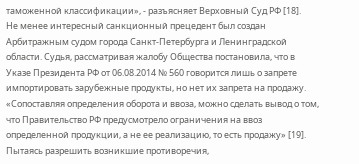таможенной классификации», - разъясняет Верховный Суд РФ [18].
Не менее интересный санкционный прецедент был создан Арбитражным судом города Санкт-Петербурга и Ленинградской области. Судья, рассматривая жалобу Общества постановила, что в Указе Президента РФ от 06.08.2014 № 560 говорится лишь о запрете импортировать зарубежные продукты, но нет их запрета на продажу. «Сопоставляя определения оборота и ввоза, можно сделать вывод о том, что Правительство РФ предусмотрело ограничения на ввоз определенной продукции, а не ее реализацию, то есть продажу» [19].
Пытаясь разрешить возникшие противоречия,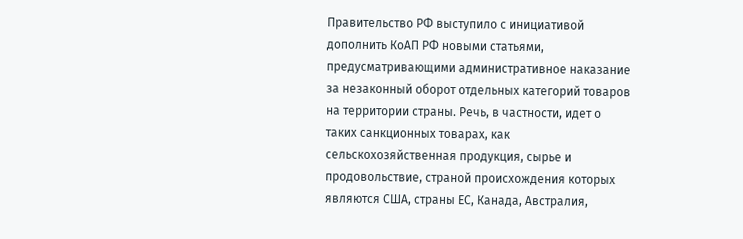Правительство РФ выступило с инициативой дополнить КоАП РФ новыми статьями, предусматривающими административное наказание за незаконный оборот отдельных категорий товаров на территории страны. Речь, в частности, идет о таких санкционных товарах, как сельскохозяйственная продукция, сырье и продовольствие, страной происхождения которых являются США, страны ЕС, Канада, Австралия,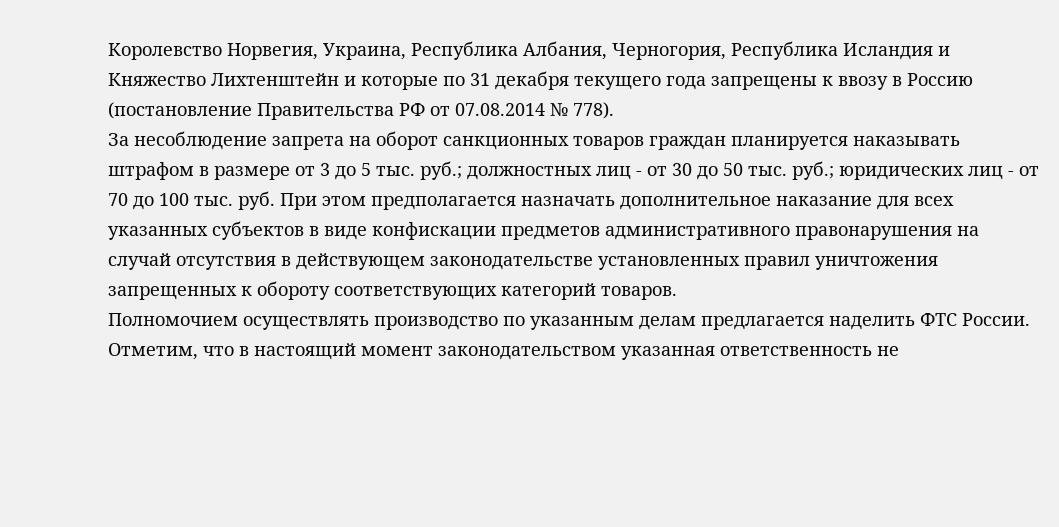Королевство Норвегия, Украина, Республика Албания, Черногория, Республика Исландия и Княжество Лихтенштейн и которые по 31 декабря текущего года запрещены к ввозу в Россию (постановление Правительства РФ от 07.08.2014 № 778).
За несоблюдение запрета на оборот санкционных товаров граждан планируется наказывать штрафом в размере от 3 до 5 тыс. руб.; должностных лиц - от 30 до 50 тыс. руб.; юридических лиц - от 70 до 100 тыс. руб. При этом предполагается назначать дополнительное наказание для всех указанных субъектов в виде конфискации предметов административного правонарушения на случай отсутствия в действующем законодательстве установленных правил уничтожения запрещенных к обороту соответствующих категорий товаров.
Полномочием осуществлять производство по указанным делам предлагается наделить ФТС России. Отметим, что в настоящий момент законодательством указанная ответственность не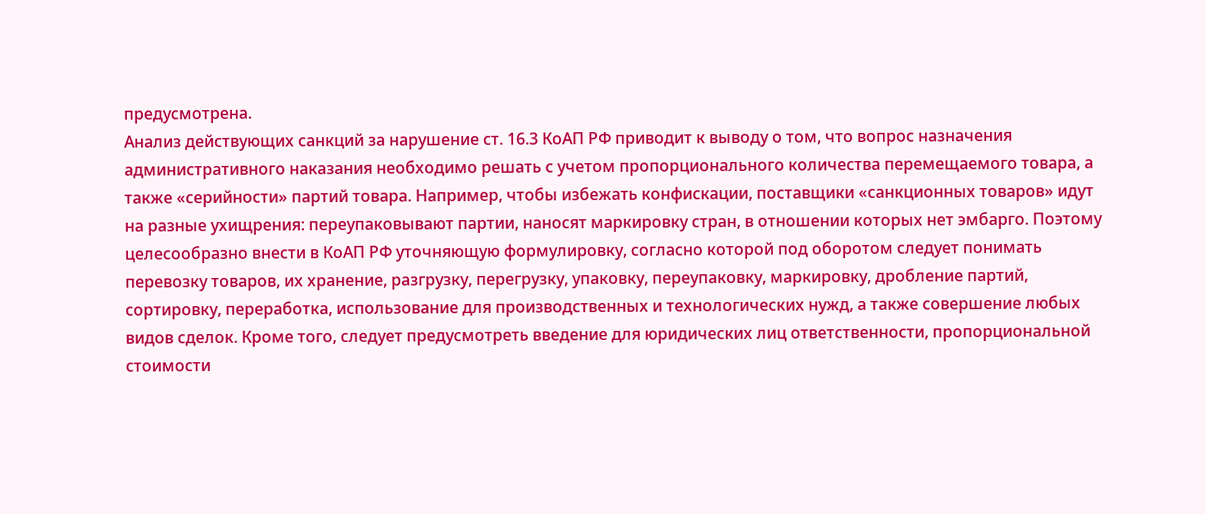предусмотрена.
Анализ действующих санкций за нарушение ст. 16.3 КоАП РФ приводит к выводу о том, что вопрос назначения административного наказания необходимо решать с учетом пропорционального количества перемещаемого товара, а также «серийности» партий товара. Например, чтобы избежать конфискации, поставщики «санкционных товаров» идут на разные ухищрения: переупаковывают партии, наносят маркировку стран, в отношении которых нет эмбарго. Поэтому целесообразно внести в КоАП РФ уточняющую формулировку, согласно которой под оборотом следует понимать перевозку товаров, их хранение, разгрузку, перегрузку, упаковку, переупаковку, маркировку, дробление партий, сортировку, переработка, использование для производственных и технологических нужд, а также совершение любых видов сделок. Кроме того, следует предусмотреть введение для юридических лиц ответственности, пропорциональной стоимости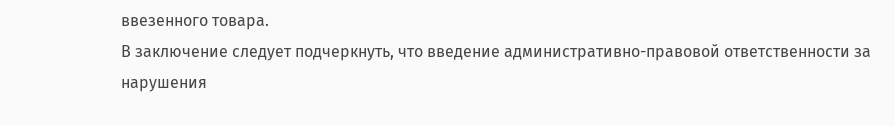ввезенного товара.
В заключение следует подчеркнуть, что введение административно-правовой ответственности за нарушения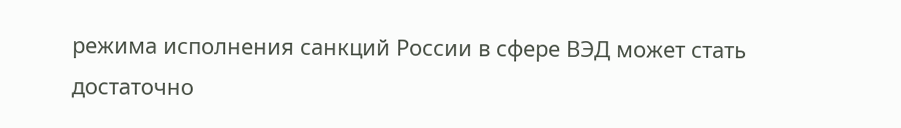режима исполнения санкций России в сфере ВЭД может стать достаточно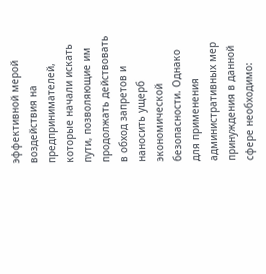эффективной мерой воздействия на предпринимателей, которые начали искать пути, позволяющие им продолжать действовать в обход запретов и наносить ущерб экономической безопасности. Однако для применения административных мер принуждения в данной сфере необходимо: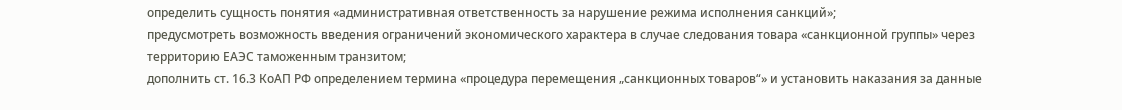определить сущность понятия «административная ответственность за нарушение режима исполнения санкций»;
предусмотреть возможность введения ограничений экономического характера в случае следования товара «санкционной группы» через территорию ЕАЭС таможенным транзитом;
дополнить ст. 16.3 КоАП РФ определением термина «процедура перемещения „санкционных товаров“» и установить наказания за данные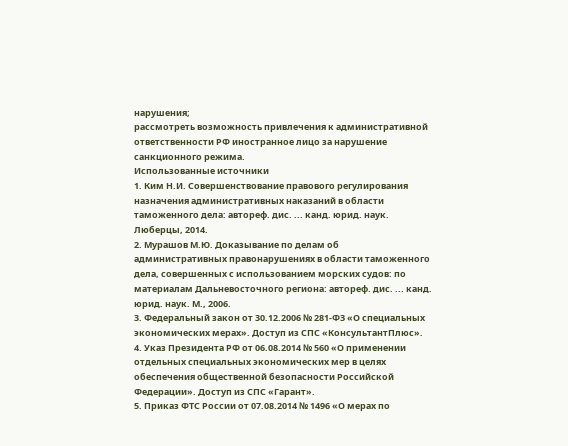нарушения;
рассмотреть возможность привлечения к административной ответственности РФ иностранное лицо за нарушение санкционного режима.
Использованные источники
1. Ким Н.И. Совершенствование правового регулирования назначения административных наказаний в области таможенного дела: автореф. дис. ... канд. юрид. наук. Люберцы, 2014.
2. Мурашов М.Ю. Доказывание по делам об административных правонарушениях в области таможенного дела, совершенных с использованием морских судов: по материалам Дальневосточного региона: автореф. дис. ... канд. юрид. наук. М., 2006.
3. Федеральный закон от 30.12.2006 № 281-ФЗ «О специальных экономических мерах». Доступ из СПС «КонсультантПлюс».
4. Указ Президента РФ от 06.08.2014 № 560 «О применении отдельных специальных экономических мер в целях обеспечения общественной безопасности Российской Федерации». Доступ из СПС «Гарант».
5. Приказ ФТС России от 07.08.2014 № 1496 «О мерах по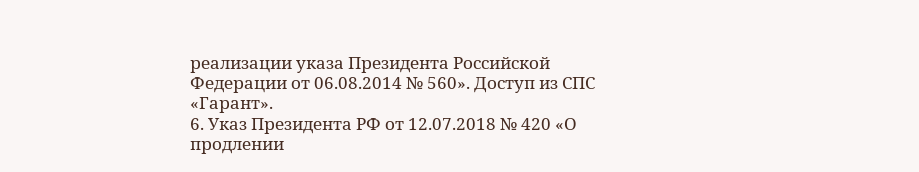реализации указа Президента Российской Федерации от 06.08.2014 № 560». Доступ из СПС «Гарант».
6. Указ Президента РФ от 12.07.2018 № 420 «О продлении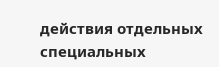действия отдельных специальных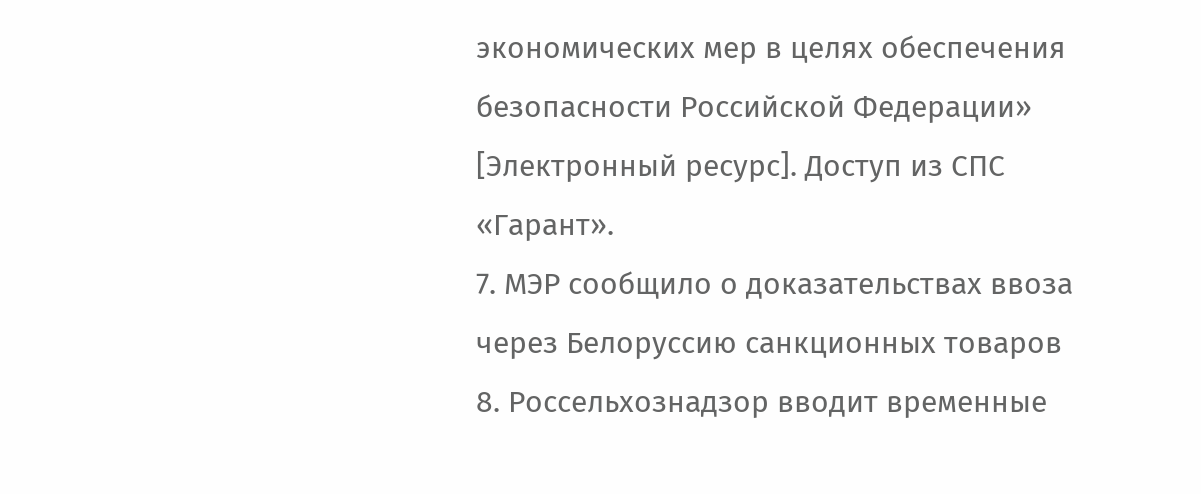экономических мер в целях обеспечения безопасности Российской Федерации» [Электронный ресурс]. Доступ из СПС «Гарант».
7. МЭР сообщило о доказательствах ввоза через Белоруссию санкционных товаров
8. Россельхознадзор вводит временные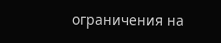ограничения на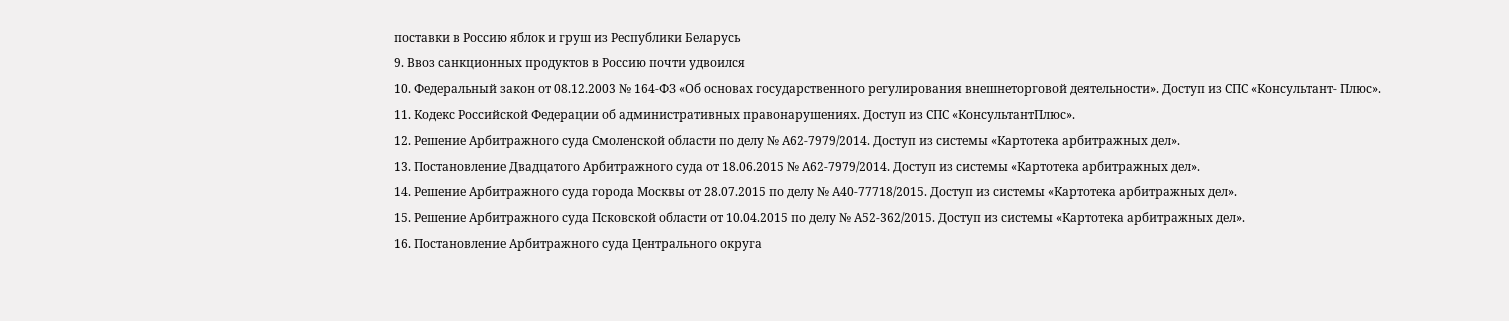поставки в Россию яблок и груш из Республики Беларусь
9. Ввоз санкционных продуктов в Россию почти удвоился
10. Федеральный закон от 08.12.2003 № 164-ФЗ «Об основах государственного регулирования внешнеторговой деятельности». Доступ из СПС «Консультант- Плюс».
11. Кодекс Российской Федерации об административных правонарушениях. Доступ из СПС «КонсультантПлюс».
12. Решение Арбитражного суда Смоленской области по делу № А62-7979/2014. Доступ из системы «Картотека арбитражных дел».
13. Постановление Двадцатого Арбитражного суда от 18.06.2015 № А62-7979/2014. Доступ из системы «Картотека арбитражных дел».
14. Решение Арбитражного суда города Москвы от 28.07.2015 по делу № А40-77718/2015. Доступ из системы «Картотека арбитражных дел».
15. Решение Арбитражного суда Псковской области от 10.04.2015 по делу № А52-362/2015. Доступ из системы «Картотека арбитражных дел».
16. Постановление Арбитражного суда Центрального округа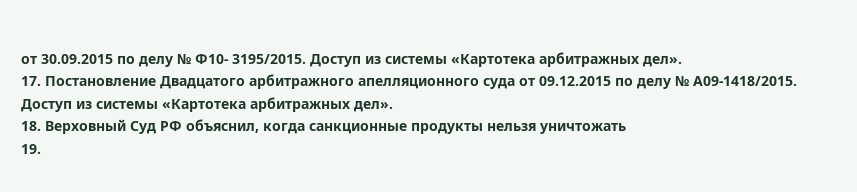от 30.09.2015 по делу № Ф10- 3195/2015. Доступ из системы «Картотека арбитражных дел».
17. Постановление Двадцатого арбитражного апелляционного суда от 09.12.2015 по делу № А09-1418/2015. Доступ из системы «Картотека арбитражных дел».
18. Верховный Суд РФ объяснил, когда санкционные продукты нельзя уничтожать
19.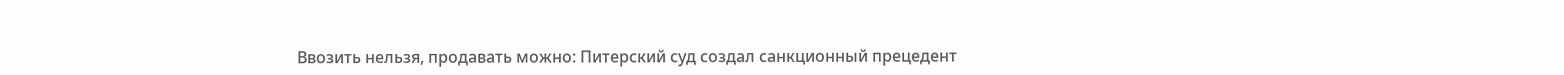Ввозить нельзя, продавать можно: Питерский суд создал санкционный прецедент